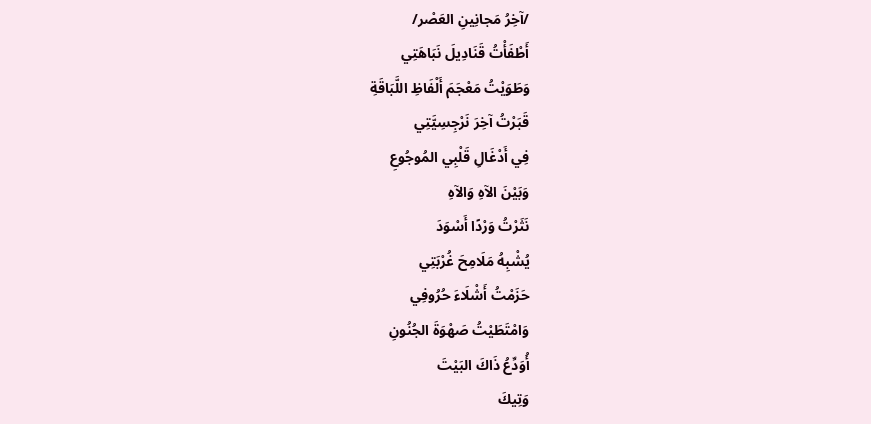/آخِرُ مَجانِينِ العَصْر/
أَطْفَأْتُ قَنَادِيلَ نَبَاهَتِي
وَطَوَيْتُ مَعْجَمَ أَلْفَاظِ اللَّبَاقَةِ
قَبَرْتُ آخِرَ نَرْجِسِيَّتِي
فِي أَدْغَالِ قَلْبِي المُوجُوعِ
وَبَيْنَ الآهِ وَالآهِ
نَثَرْتُ وَرْدًا أَسْوَدَ
يُشْبِهُ مَلَامِحَ غُرْبَتِي
حَزَمْتُ أَشْلَاءَ حُرُوفِي
وَامْتَطَيْتُ صَهْوَةَ الجُنُونِ
أُوَدِّعُ ذَاكَ البَيْتَ
وَتِيكَ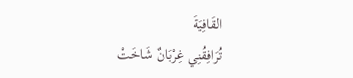القَافِيَةَ
تُرَافِقُنِي غِرْبَانٌ شَاخَتْ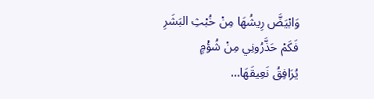وَابْيَضَّ رِيشُهَا مِنْ خُبْثِ البَشَرِ
فَكَمْ حَذَّرُونِي مِنْ شُؤْمٍ
يُرَافِقُ نَعِيقَهَا…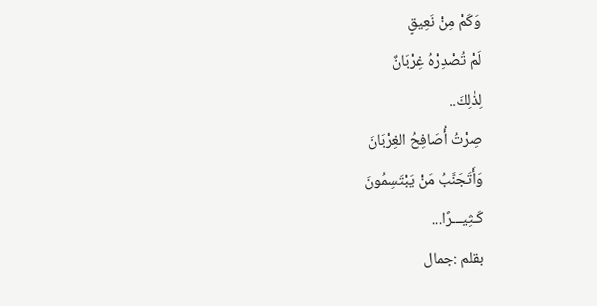وَكَمْ مِنْ نَعِيقٍ
لَمْ تُصْدِرْهُ غِرْبَانٌ
لِذٰلِكَ..
صِرْتُ أُصَافِحُ الغِرْبَانَ
وَأَتَجَنَّبُ مَنْ يَبْتَسِمُونَ
كَـثِيـــرًا...
بقلم :جمال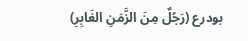بودرع (رَجُلٌ مِنَ الزَّمَنِ الغَابِرِ)